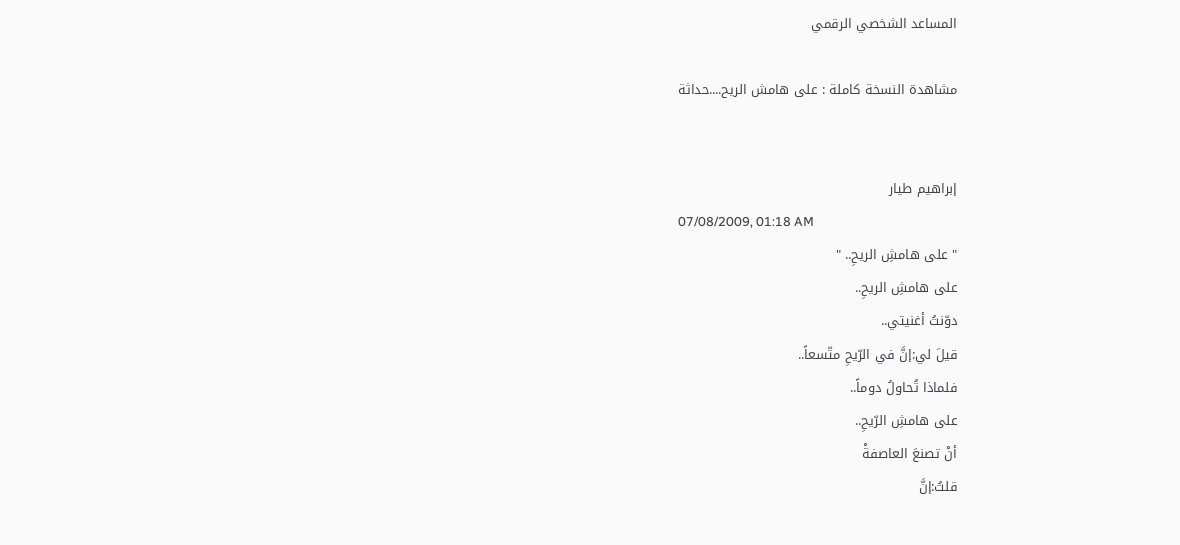المساعد الشخصي الرقمي

مشاهدة النسخة كاملة : على هامش الريح....حداثة


إبراهيم طيار
07/08/2009, 01:18 AM
" على هامشِ الريحِ.. "
على هامشِ الريحِ..
دوّنتُ أغنيتي..
قيلَ لي:إنَّ في الرّيحِ متّسعاً..
فلماذا تُحاولُ دوماً..
على هامشِ الرّيحِ..
أنْ تصنعَ العاصفةْ
قلتُ:إنَّ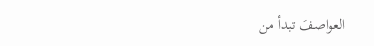العواصفَ تبدأ من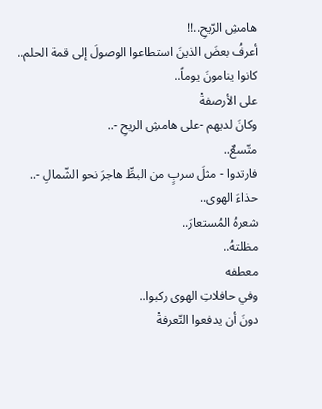هامشِ الرّيحِ..!!
أعرفُ بعضَ الذينَ استطاعوا الوصولَ إلى قمة الحلم..
كانوا ينامونَ يوماً..
على الأرصفةْ
وكانَ لديهم -على هامشِ الريحِ -..
متّسعٌ..
فارتدوا - مثلَ سربٍ من البطِّ هاجرَ نحو الشّمالِ -..
حذاءَ الهوى..
شعرهُ المُستعارَ..
مظلتهُ..
معطفه
وفي حافلاتِ الهوى ركبوا..
دونَ أن يدفعوا التّعرفةْ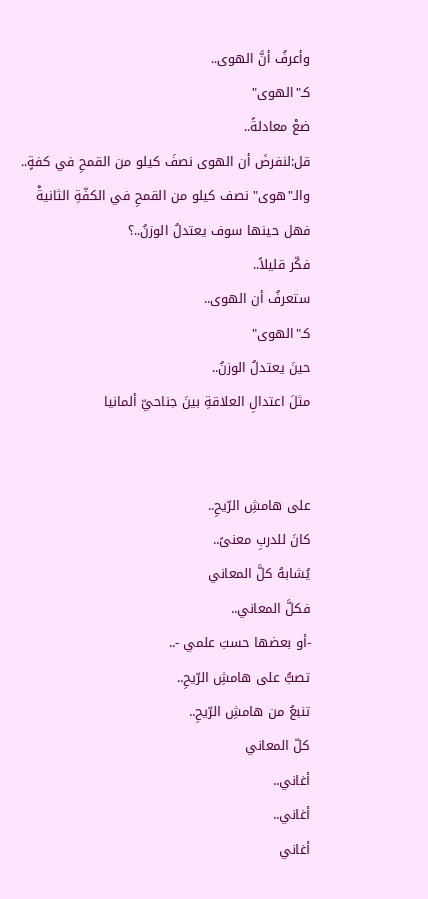وأعرفُ أنَّ الهوى..
كـ"الهوى"
ضعْ معادلةً..
قل:لنفرضَ أن الهوى نصفَ كيلو من القمحِ في كفةٍ..
والـ"هوى" نصف كيلو من القمحِ في الكفّةِ الثانيةْ
فهل حينها سوف يعتدلُ الوزنُ..؟
فكّر قليلاً..
ستعرفُ أن الهوى..
كـ"الهوى"
حينَ يعتدلُ الوزنُ..
مثلَ اعتدالِ العلاقةِ بينَ جناحيّ ألمانيا


على هامشِ الرّيحِ..
كانَ للدربِ معنىً..
يُشابهُ كلَّ المعاني
فكلَّ المعاني..
-أو بعضها حسبَ علمي -..
تصبُّ على هامشِ الرّيحِ..
تنبعُ من هامشِ الرّيحِ..
كلّ المعاني
أغاني..
أغاني..
أغاني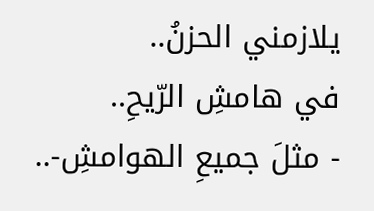يلازمني الحزنُ..
في هامشِ الرّيحِ..
- مثلَ جميعِ الهوامشِ-..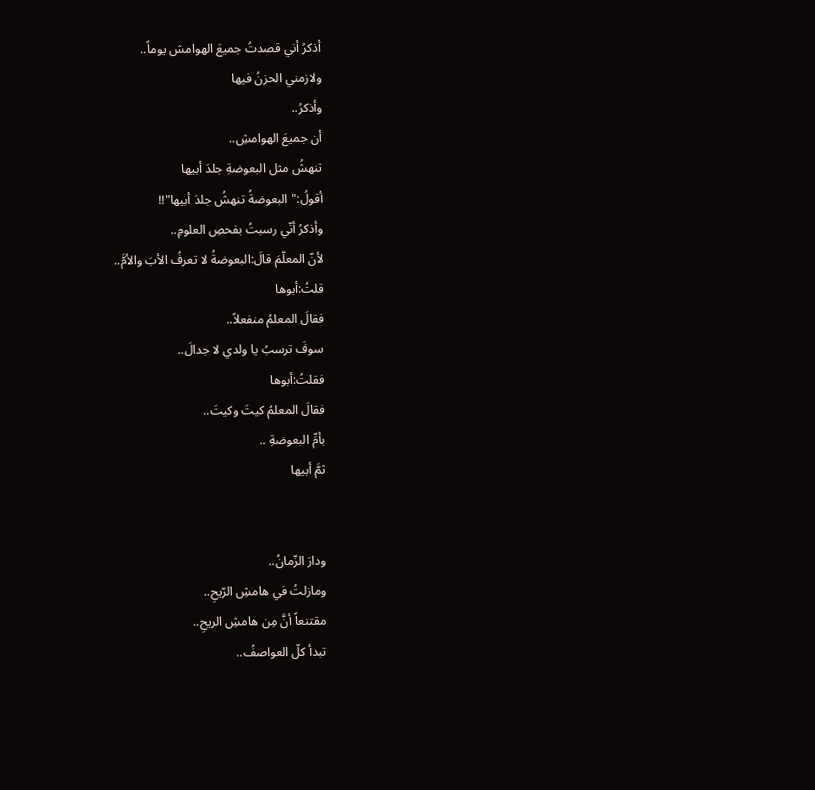أذكرُ أني قصدتُ جميعَ الهوامش يوماً..
ولازمني الحزنُ فيها
وأذكرُ..
أن جميعَ الهوامشِ..
تنهشُ مثل البعوضةِ جلدَ أبيها
أقولُ:"البعوضةُ تنهشُ جلدَ أبيها"!!
وأذكرُ أنّي رسبتُ بفحصِ العلومِ..
لأنّ المعلّمَ قالَ:البعوضةُ لا تعرفُ الأبَ والأمَّ..
قلتُ:أبوها
فقالَ المعلمُ منفعلاً..
سوفَ ترسبُ يا ولدي لا جدالَ..
فقلتُ:أبوها
فقالَ المعلمُ كيتَ وكيتَ..
بأمِّ البعوضةِ ..
ثمَّ أبيها


ودارَ الزّمانُ..
ومازلتُ في هامشِ الرّيحِ..
مقتنعاً أنَّ مِن هامشِ الريحِ..
تبدأ كلّ العواصفُ..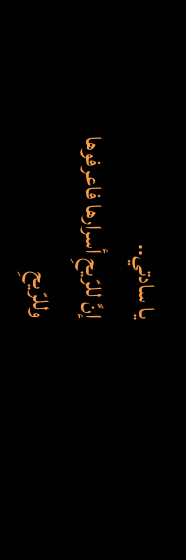يا سادتي..
إنَّ للرّيحِ أسرارها فاعرفوها
وللرّيحِ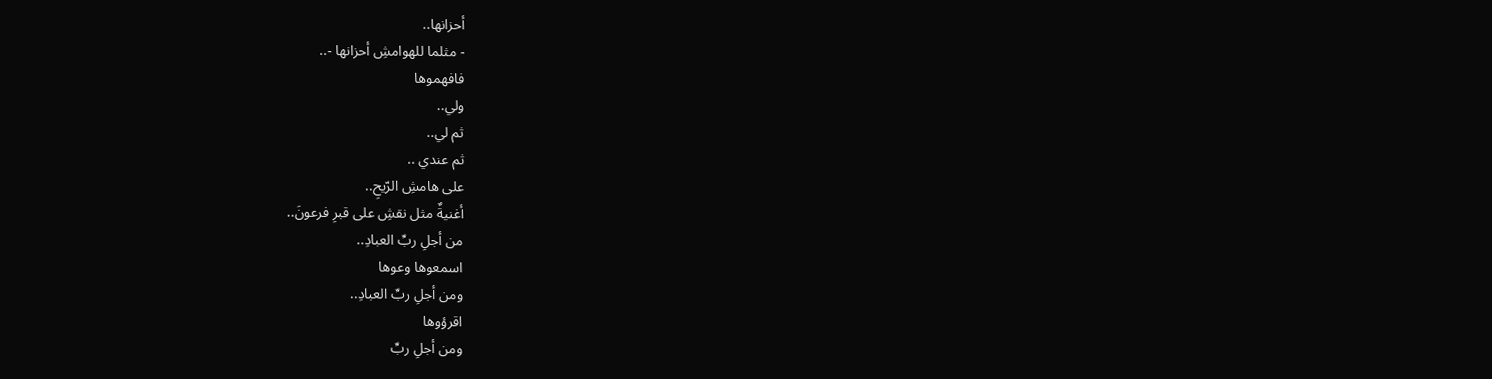أحزانها..
- مثلما للهوامشِ أحزانها -..
فافهموها
ولي..
ثم لي..
ثم عندي ..
على هامشِ الرّيحِ..
أغنيةٌ مثل نقشِ على قبرِ فرعونَ..
من أجلِ ربِّ العبادِ..
اسمعوها وعوها
ومن أجلِ ربِّ العبادِ..
اقرؤوها
ومن أجلِ ربِّ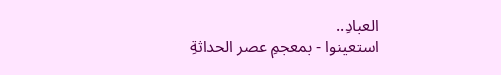العبادِ..
استعينوا - بمعجمِ عصر الحداثةِ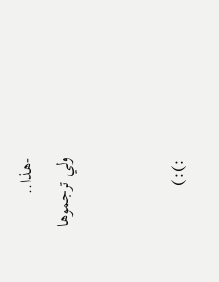-هذا..
ولي ترجموها


:):)